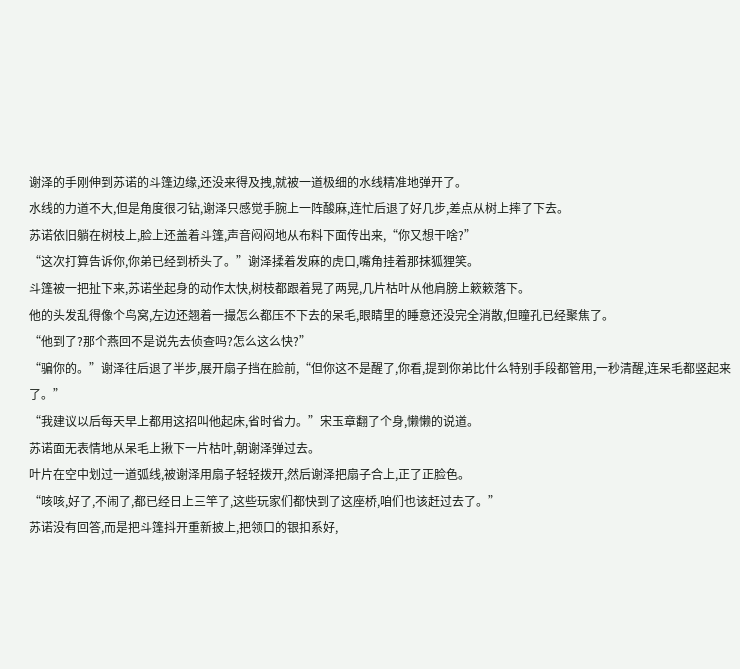谢泽的手刚伸到苏诺的斗篷边缘,还没来得及拽,就被一道极细的水线精准地弹开了。
水线的力道不大,但是角度很刁钻,谢泽只感觉手腕上一阵酸麻,连忙后退了好几步,差点从树上摔了下去。
苏诺依旧躺在树枝上,脸上还盖着斗篷,声音闷闷地从布料下面传出来,“你又想干啥?”
“这次打算告诉你,你弟已经到桥头了。”谢泽揉着发麻的虎口,嘴角挂着那抹狐狸笑。
斗篷被一把扯下来,苏诺坐起身的动作太快,树枝都跟着晃了两晃,几片枯叶从他肩膀上簌簌落下。
他的头发乱得像个鸟窝,左边还翘着一撮怎么都压不下去的呆毛,眼睛里的睡意还没完全消散,但瞳孔已经聚焦了。
“他到了?那个燕回不是说先去侦查吗?怎么这么快?”
“骗你的。”谢泽往后退了半步,展开扇子挡在脸前,“但你这不是醒了,你看,提到你弟比什么特别手段都管用,一秒清醒,连呆毛都竖起来了。”
“我建议以后每天早上都用这招叫他起床,省时省力。”宋玉章翻了个身,懒懒的说道。
苏诺面无表情地从呆毛上揪下一片枯叶,朝谢泽弹过去。
叶片在空中划过一道弧线,被谢泽用扇子轻轻拨开,然后谢泽把扇子合上,正了正脸色。
“咳咳,好了,不闹了,都已经日上三竿了,这些玩家们都快到了这座桥,咱们也该赶过去了。”
苏诺没有回答,而是把斗篷抖开重新披上,把领口的银扣系好,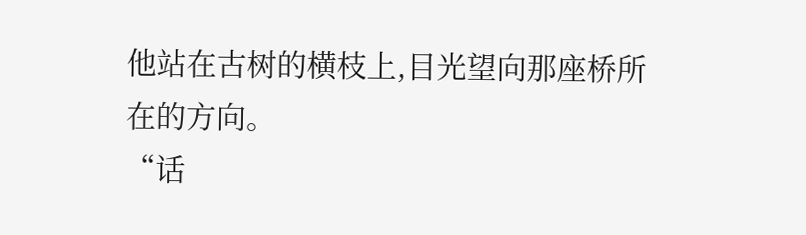他站在古树的横枝上,目光望向那座桥所在的方向。
“话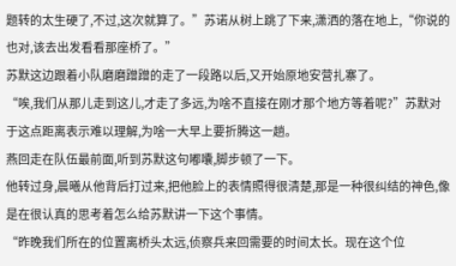题转的太生硬了,不过,这次就算了。”苏诺从树上跳了下来,潇洒的落在地上,“你说的也对,该去出发看看那座桥了。”
苏默这边跟着小队磨磨蹭蹭的走了一段路以后,又开始原地安营扎寨了。
“唉,我们从那儿走到这儿,才走了多远,为啥不直接在刚才那个地方等着呢?”苏默对于这点距离表示难以理解,为啥一大早上要折腾这一趟。
燕回走在队伍最前面,听到苏默这句嘟囔,脚步顿了一下。
他转过身,晨曦从他背后打过来,把他脸上的表情照得很清楚,那是一种很纠结的神色,像是在很认真的思考着怎么给苏默讲一下这个事情。
“昨晚我们所在的位置离桥头太远,侦察兵来回需要的时间太长。现在这个位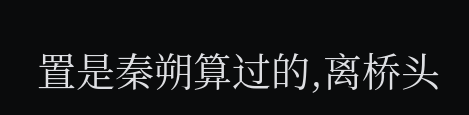置是秦朔算过的,离桥头